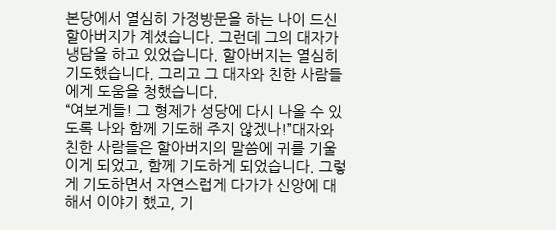본당에서 열심히 가정방문을 하는 나이 드신 할아버지가 계셨습니다. 그런데 그의 대자가 냉담을 하고 있었습니다. 할아버지는 열심히 기도했습니다. 그리고 그 대자와 친한 사람들에게 도움을 청했습니다.
“여보게들! 그 형제가 성당에 다시 나올 수 있도록 나와 함께 기도해 주지 않겠나!”대자와 친한 사람들은 할아버지의 말씀에 귀를 기울이게 되었고, 함께 기도하게 되었습니다. 그렇게 기도하면서 자연스럽게 다가가 신앙에 대해서 이야기 했고, 기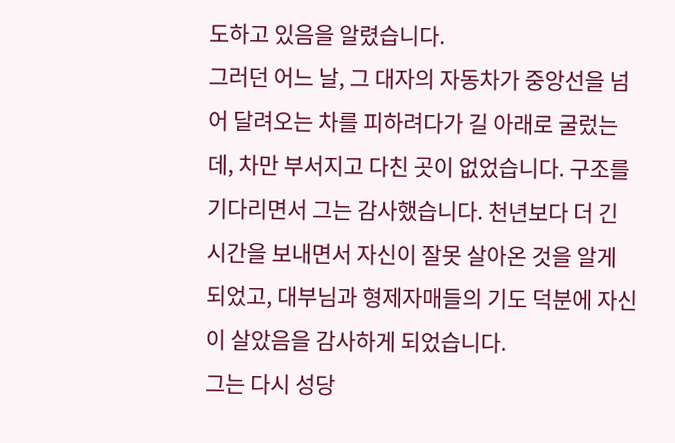도하고 있음을 알렸습니다.
그러던 어느 날, 그 대자의 자동차가 중앙선을 넘어 달려오는 차를 피하려다가 길 아래로 굴렀는데, 차만 부서지고 다친 곳이 없었습니다. 구조를 기다리면서 그는 감사했습니다. 천년보다 더 긴 시간을 보내면서 자신이 잘못 살아온 것을 알게 되었고, 대부님과 형제자매들의 기도 덕분에 자신이 살았음을 감사하게 되었습니다.
그는 다시 성당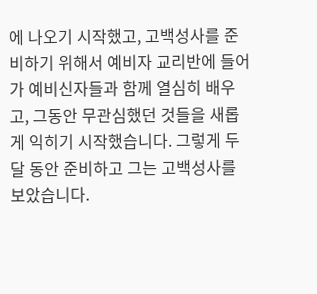에 나오기 시작했고, 고백성사를 준비하기 위해서 예비자 교리반에 들어가 예비신자들과 함께 열심히 배우고, 그동안 무관심했던 것들을 새롭게 익히기 시작했습니다. 그렇게 두 달 동안 준비하고 그는 고백성사를 보았습니다.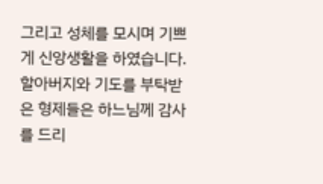그리고 성체를 모시며 기쁘게 신앙생활을 하였습니다.
할아버지와 기도를 부탁받은 형제들은 하느님께 감사를 드리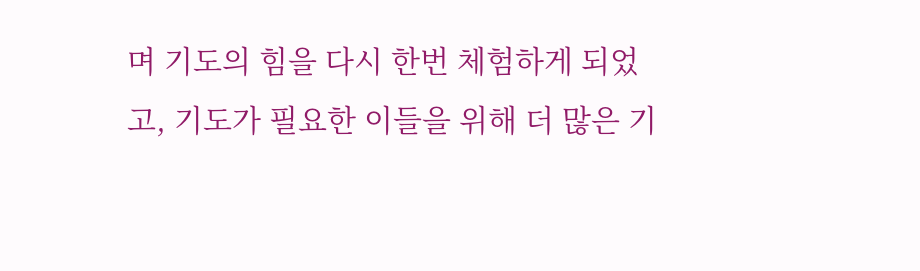며 기도의 힘을 다시 한번 체험하게 되었고, 기도가 필요한 이들을 위해 더 많은 기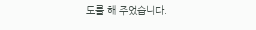도를 해 주었습니다.